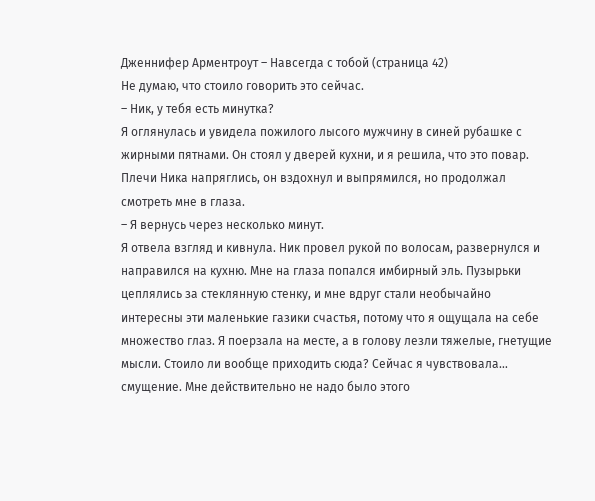Дженнифер Арментроут – Навсегда с тобой (страница 42)
Не думаю, что стоило говорить это сейчас.
– Ник, у тебя есть минутка?
Я оглянулась и увидела пожилого лысого мужчину в синей рубашке с жирными пятнами. Он стоял у дверей кухни, и я решила, что это повар.
Плечи Ника напряглись, он вздохнул и выпрямился, но продолжал смотреть мне в глаза.
– Я вернусь через несколько минут.
Я отвела взгляд и кивнула. Ник провел рукой по волосам, развернулся и направился на кухню. Мне на глаза попался имбирный эль. Пузырьки цеплялись за стеклянную стенку, и мне вдруг стали необычайно интересны эти маленькие газики счастья, потому что я ощущала на себе множество глаз. Я поерзала на месте, а в голову лезли тяжелые, гнетущие мысли. Стоило ли вообще приходить сюда? Сейчас я чувствовала… смущение. Мне действительно не надо было этого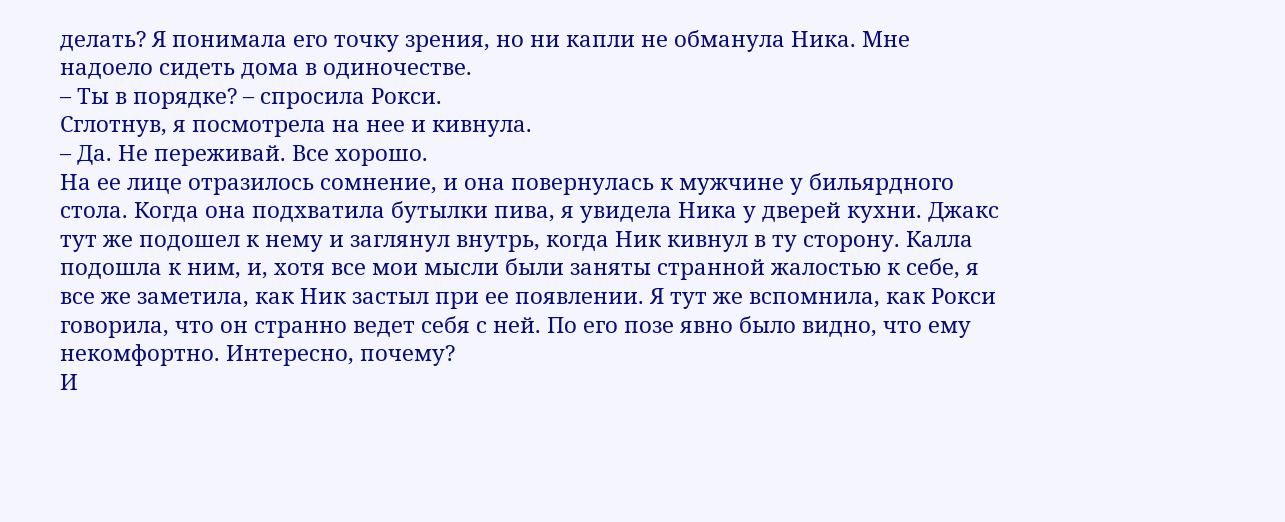делать? Я понимала его точку зрения, но ни капли не обманула Ника. Мне надоело сидеть дома в одиночестве.
– Ты в порядке? – спросила Рокси.
Сглотнув, я посмотрела на нее и кивнула.
– Да. Не переживай. Все хорошо.
На ее лице отразилось сомнение, и она повернулась к мужчине у бильярдного стола. Когда она подхватила бутылки пива, я увидела Ника у дверей кухни. Джакс тут же подошел к нему и заглянул внутрь, когда Ник кивнул в ту сторону. Калла подошла к ним, и, хотя все мои мысли были заняты странной жалостью к себе, я все же заметила, как Ник застыл при ее появлении. Я тут же вспомнила, как Рокси говорила, что он странно ведет себя с ней. По его позе явно было видно, что ему некомфортно. Интересно, почему?
И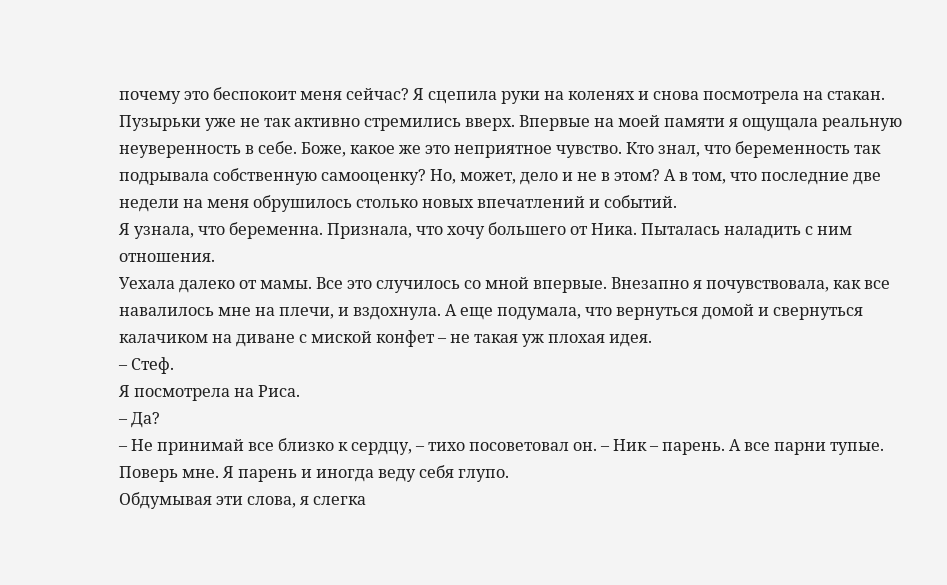почему это беспокоит меня сейчас? Я сцепила руки на коленях и снова посмотрела на стакан. Пузырьки уже не так активно стремились вверх. Впервые на моей памяти я ощущала реальную неуверенность в себе. Боже, какое же это неприятное чувство. Кто знал, что беременность так подрывала собственную самооценку? Но, может, дело и не в этом? А в том, что последние две недели на меня обрушилось столько новых впечатлений и событий.
Я узнала, что беременна. Признала, что хочу большего от Ника. Пыталась наладить с ним отношения.
Уехала далеко от мамы. Все это случилось со мной впервые. Внезапно я почувствовала, как все навалилось мне на плечи, и вздохнула. А еще подумала, что вернуться домой и свернуться калачиком на диване с миской конфет – не такая уж плохая идея.
– Стеф.
Я посмотрела на Риса.
– Да?
– Не принимай все близко к сердцу, – тихо посоветовал он. – Ник – парень. А все парни тупые. Поверь мне. Я парень и иногда веду себя глупо.
Обдумывая эти слова, я слегка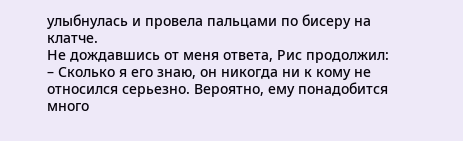улыбнулась и провела пальцами по бисеру на клатче.
Не дождавшись от меня ответа, Рис продолжил:
– Сколько я его знаю, он никогда ни к кому не относился серьезно. Вероятно, ему понадобится много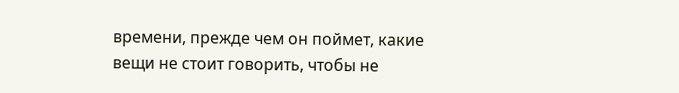времени, прежде чем он поймет, какие вещи не стоит говорить, чтобы не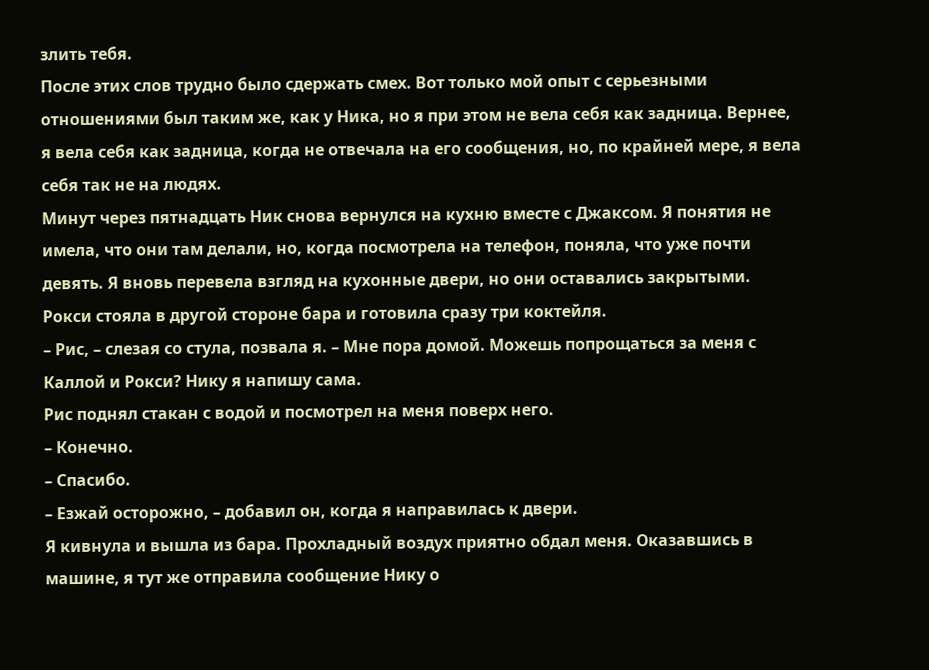злить тебя.
После этих слов трудно было сдержать смех. Вот только мой опыт с серьезными отношениями был таким же, как у Ника, но я при этом не вела себя как задница. Вернее, я вела себя как задница, когда не отвечала на его сообщения, но, по крайней мере, я вела себя так не на людях.
Минут через пятнадцать Ник снова вернулся на кухню вместе с Джаксом. Я понятия не имела, что они там делали, но, когда посмотрела на телефон, поняла, что уже почти девять. Я вновь перевела взгляд на кухонные двери, но они оставались закрытыми. Рокси стояла в другой стороне бара и готовила сразу три коктейля.
– Рис, – слезая со стула, позвала я. – Мне пора домой. Можешь попрощаться за меня с Каллой и Рокси? Нику я напишу сама.
Рис поднял стакан с водой и посмотрел на меня поверх него.
– Конечно.
– Спасибо.
– Езжай осторожно, – добавил он, когда я направилась к двери.
Я кивнула и вышла из бара. Прохладный воздух приятно обдал меня. Оказавшись в машине, я тут же отправила сообщение Нику о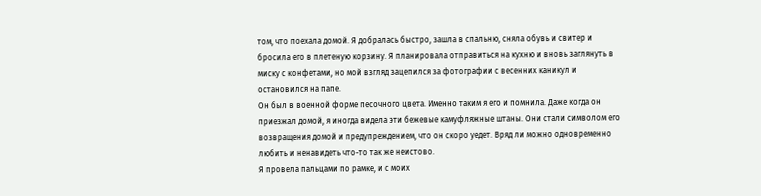том, что поехала домой. Я добралась быстро, зашла в спальню, сняла обувь и свитер и бросила его в плетеную корзину. Я планировала отправиться на кухню и вновь заглянуть в миску с конфетами, но мой взгляд зацепился за фотографии с весенних каникул и остановился на папе.
Он был в военной форме песочного цвета. Именно таким я его и помнила. Даже когда он приезжал домой, я иногда видела эти бежевые камуфляжные штаны. Они стали символом его возвращения домой и предупреждением, что он скоро уедет. Вряд ли можно одновременно любить и ненавидеть что-то так же неистово.
Я провела пальцами по рамке, и с моих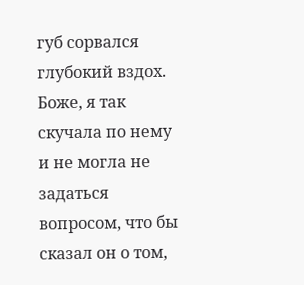губ сорвался глубокий вздох. Боже, я так скучала по нему и не могла не задаться вопросом, что бы сказал он о том,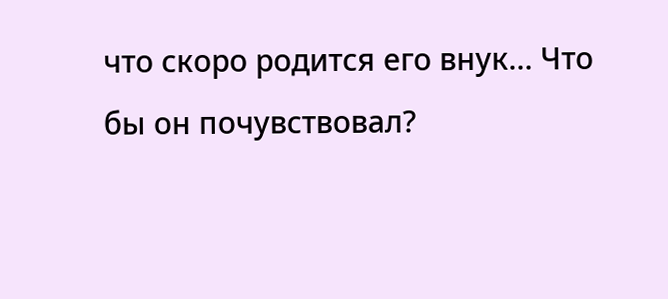что скоро родится его внук… Что бы он почувствовал?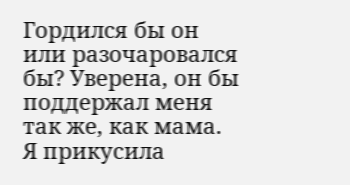Гордился бы он или разочаровался бы? Уверена, он бы поддержал меня так же, как мама.
Я прикусила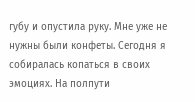губу и опустила руку. Мне уже не нужны были конфеты. Сегодня я собиралась копаться в своих эмоциях. На полпути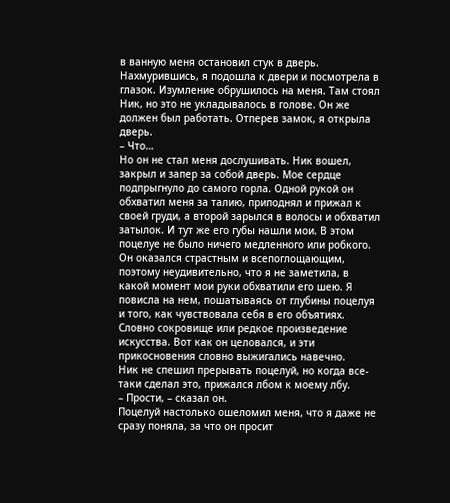в ванную меня остановил стук в дверь. Нахмурившись, я подошла к двери и посмотрела в глазок. Изумление обрушилось на меня. Там стоял Ник, но это не укладывалось в голове. Он же должен был работать. Отперев замок, я открыла дверь.
– Что…
Но он не стал меня дослушивать. Ник вошел, закрыл и запер за собой дверь. Мое сердце подпрыгнуло до самого горла. Одной рукой он обхватил меня за талию, приподнял и прижал к своей груди, а второй зарылся в волосы и обхватил затылок. И тут же его губы нашли мои. В этом поцелуе не было ничего медленного или робкого. Он оказался страстным и всепоглощающим, поэтому неудивительно, что я не заметила, в какой момент мои руки обхватили его шею. Я повисла на нем, пошатываясь от глубины поцелуя и того, как чувствовала себя в его объятиях. Словно сокровище или редкое произведение искусства. Вот как он целовался, и эти прикосновения словно выжигались навечно.
Ник не спешил прерывать поцелуй, но когда все-таки сделал это, прижался лбом к моему лбу.
– Прости, – сказал он.
Поцелуй настолько ошеломил меня, что я даже не сразу поняла, за что он просит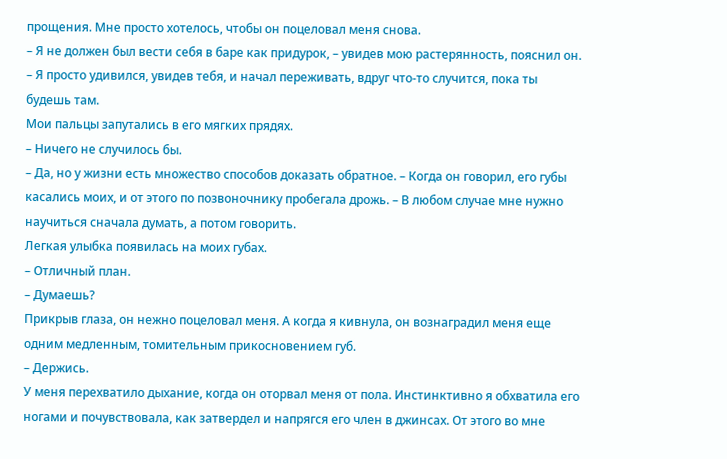прощения. Мне просто хотелось, чтобы он поцеловал меня снова.
– Я не должен был вести себя в баре как придурок, – увидев мою растерянность, пояснил он. – Я просто удивился, увидев тебя, и начал переживать, вдруг что-то случится, пока ты будешь там.
Мои пальцы запутались в его мягких прядях.
– Ничего не случилось бы.
– Да, но у жизни есть множество способов доказать обратное. – Когда он говорил, его губы касались моих, и от этого по позвоночнику пробегала дрожь. – В любом случае мне нужно научиться сначала думать, а потом говорить.
Легкая улыбка появилась на моих губах.
– Отличный план.
– Думаешь?
Прикрыв глаза, он нежно поцеловал меня. А когда я кивнула, он вознаградил меня еще одним медленным, томительным прикосновением губ.
– Держись.
У меня перехватило дыхание, когда он оторвал меня от пола. Инстинктивно я обхватила его ногами и почувствовала, как затвердел и напрягся его член в джинсах. От этого во мне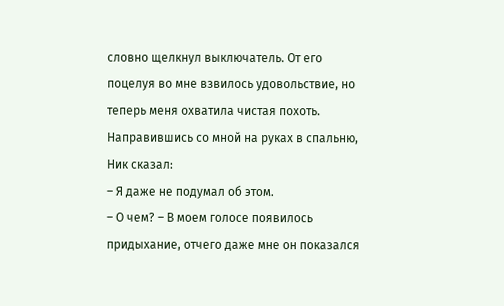словно щелкнул выключатель. От его поцелуя во мне взвилось удовольствие, но теперь меня охватила чистая похоть.
Направившись со мной на руках в спальню, Ник сказал:
– Я даже не подумал об этом.
– О чем? – В моем голосе появилось придыхание, отчего даже мне он показался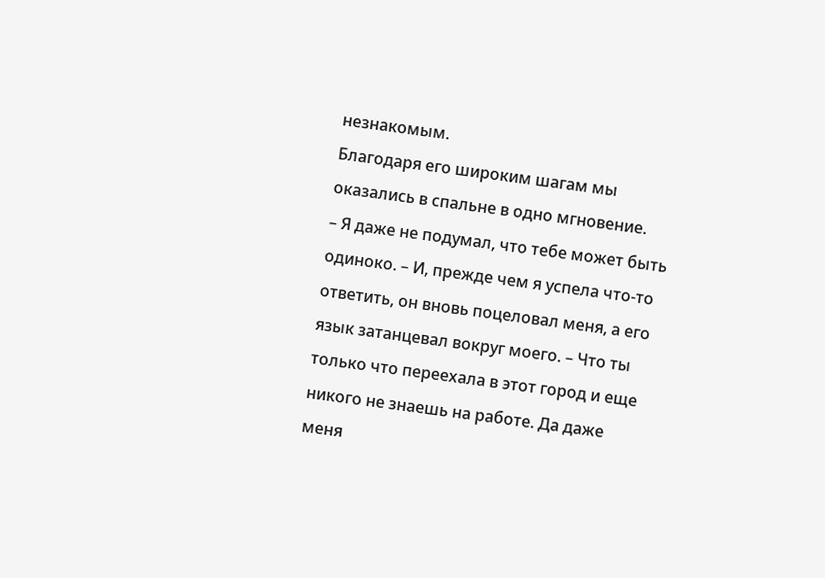незнакомым.
Благодаря его широким шагам мы оказались в спальне в одно мгновение.
– Я даже не подумал, что тебе может быть одиноко. – И, прежде чем я успела что-то ответить, он вновь поцеловал меня, а его язык затанцевал вокруг моего. – Что ты только что переехала в этот город и еще никого не знаешь на работе. Да даже меня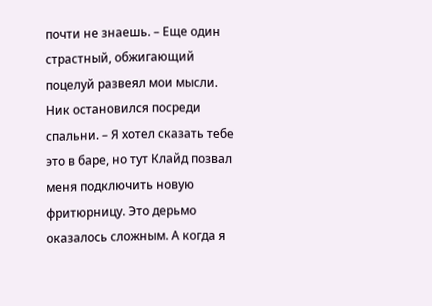почти не знаешь. – Еще один страстный, обжигающий поцелуй развеял мои мысли. Ник остановился посреди спальни. – Я хотел сказать тебе это в баре, но тут Клайд позвал меня подключить новую фритюрницу. Это дерьмо оказалось сложным. А когда я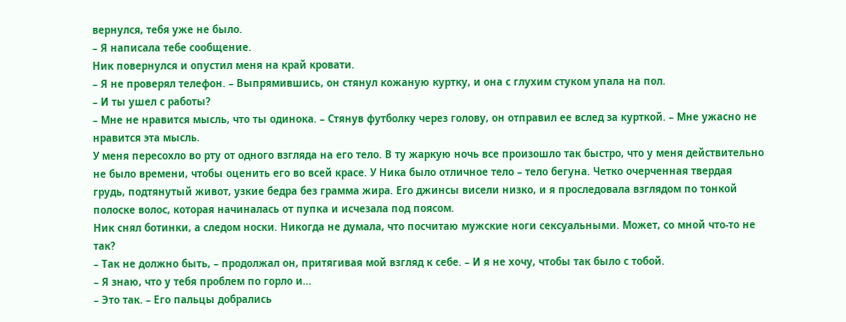вернулся, тебя уже не было.
– Я написала тебе сообщение.
Ник повернулся и опустил меня на край кровати.
– Я не проверял телефон. – Выпрямившись, он стянул кожаную куртку, и она с глухим стуком упала на пол.
– И ты ушел с работы?
– Мне не нравится мысль, что ты одинока. – Стянув футболку через голову, он отправил ее вслед за курткой. – Мне ужасно не нравится эта мысль.
У меня пересохло во рту от одного взгляда на его тело. В ту жаркую ночь все произошло так быстро, что у меня действительно не было времени, чтобы оценить его во всей красе. У Ника было отличное тело – тело бегуна. Четко очерченная твердая грудь, подтянутый живот, узкие бедра без грамма жира. Его джинсы висели низко, и я проследовала взглядом по тонкой полоске волос, которая начиналась от пупка и исчезала под поясом.
Ник снял ботинки, а следом носки. Никогда не думала, что посчитаю мужские ноги сексуальными. Может, со мной что-то не так?
– Так не должно быть, – продолжал он, притягивая мой взгляд к себе. – И я не хочу, чтобы так было с тобой.
– Я знаю, что у тебя проблем по горло и…
– Это так. – Его пальцы добрались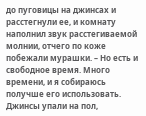до пуговицы на джинсах и расстегнули ее, и комнату наполнил звук расстегиваемой молнии, отчего по коже побежали мурашки. – Но есть и свободное время. Много времени, и я собираюсь получше его использовать.
Джинсы упали на пол,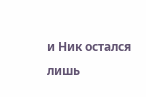и Ник остался лишь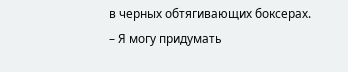в черных обтягивающих боксерах.
– Я могу придумать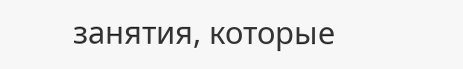занятия, которые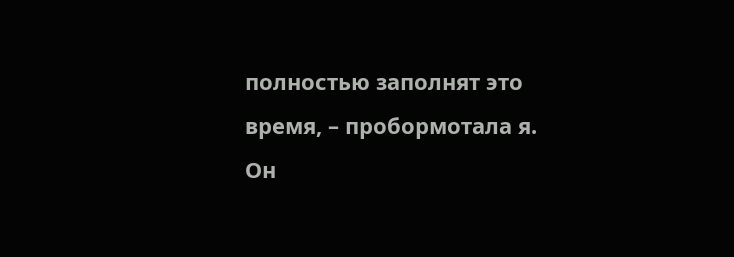полностью заполнят это время, – пробормотала я.
Он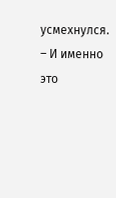усмехнулся.
– И именно это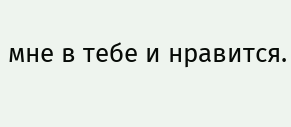мне в тебе и нравится.